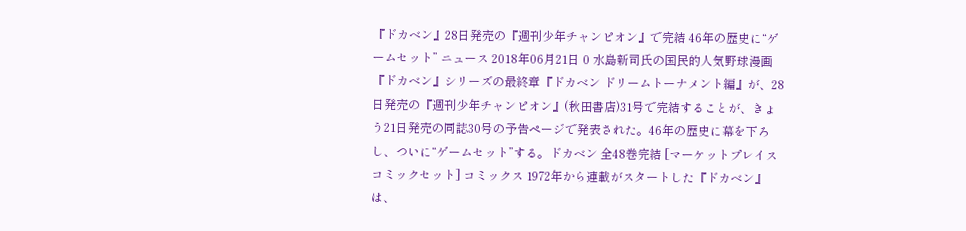『ドカベン』28日発売の『週刊少年チャンピオン』で完結 46年の歴史に“ゲームセット” ニュース 2018年06月21日 0 水島新司氏の国民的人気野球漫画『ドカベン』シリーズの最終章『ドカベン ドリームトーナメント編』が、28日発売の『週刊少年チャンピオン』(秋田書店)31号で完結することが、きょう21日発売の同誌30号の予告ページで発表された。46年の歴史に幕を下ろし、ついに“ゲームセット”する。ドカベン 全48巻完結 [マーケットプレイス コミックセット] コミックス 1972年から連載がスタートした『ドカベン』は、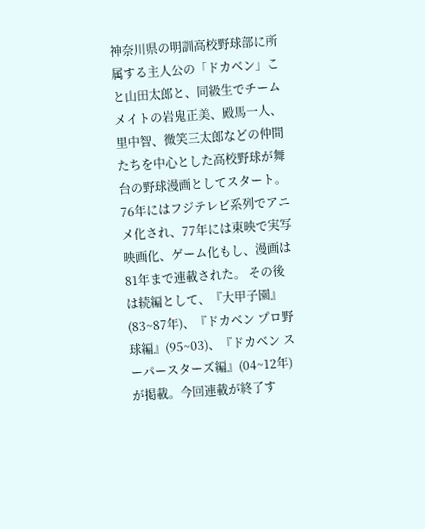神奈川県の明訓高校野球部に所属する主人公の「ドカベン」こと山田太郎と、同級生でチームメイトの岩鬼正美、殿馬一人、里中智、微笑三太郎などの仲間たちを中心とした高校野球が舞台の野球漫画としてスタート。76年にはフジテレビ系列でアニメ化され、77年には東映で実写映画化、ゲーム化もし、漫画は81年まで連載された。 その後は続編として、『大甲子園』(83~87年)、『ドカベン プロ野球編』(95~03)、『ドカベン スーパースターズ編』(04~12年)が掲載。今回連載が終了す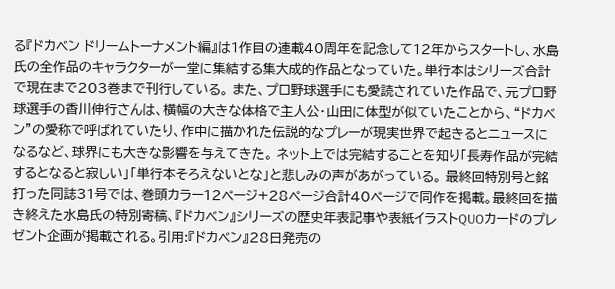る『ドカベン ドリームトーナメント編』は1作目の連載40周年を記念して12年からスタートし、水島氏の全作品のキャラクターが一堂に集結する集大成的作品となっていた。単行本はシリーズ合計で現在まで203巻まで刊行している。 また、プロ野球選手にも愛読されていた作品で、元プロ野球選手の香川伸行さんは、横幅の大きな体格で主人公・山田に体型が似ていたことから、“ドカベン”の愛称で呼ばれていたり、作中に描かれた伝説的なプレーが現実世界で起きるとニュースになるなど、球界にも大きな影響を与えてきた。 ネット上では完結することを知り「長寿作品が完結するとなると寂しい」「単行本そろえないとな」と悲しみの声があがっている。 最終回特別号と銘打った同誌31号では、巻頭カラー12ページ+28ページ合計40ページで同作を掲載。最終回を描き終えた水島氏の特別寄稿、『ドカベン』シリーズの歴史年表記事や表紙イラストQUOカードのプレゼント企画が掲載される。引用:『ドカベン』28日発売の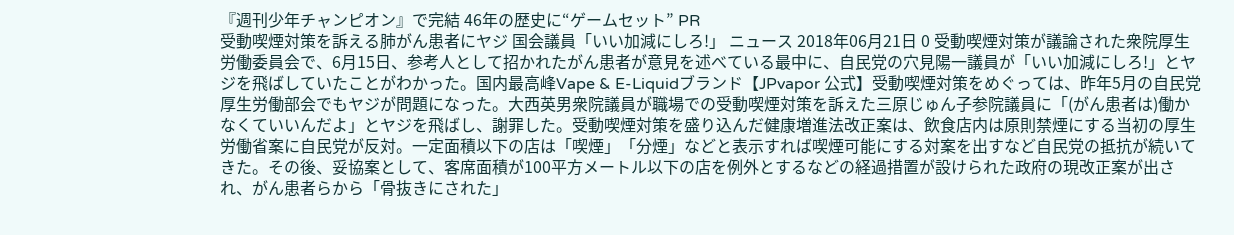『週刊少年チャンピオン』で完結 46年の歴史に“ゲームセット” PR
受動喫煙対策を訴える肺がん患者にヤジ 国会議員「いい加減にしろ!」 ニュース 2018年06月21日 0 受動喫煙対策が議論された衆院厚生労働委員会で、6月15日、参考人として招かれたがん患者が意見を述べている最中に、自民党の穴見陽一議員が「いい加減にしろ!」とヤジを飛ばしていたことがわかった。国内最高峰Vape & E-Liquidブランド【JPvapor 公式】受動喫煙対策をめぐっては、昨年5月の自民党厚生労働部会でもヤジが問題になった。大西英男衆院議員が職場での受動喫煙対策を訴えた三原じゅん子参院議員に「(がん患者は)働かなくていいんだよ」とヤジを飛ばし、謝罪した。受動喫煙対策を盛り込んだ健康増進法改正案は、飲食店内は原則禁煙にする当初の厚生労働省案に自民党が反対。一定面積以下の店は「喫煙」「分煙」などと表示すれば喫煙可能にする対案を出すなど自民党の抵抗が続いてきた。その後、妥協案として、客席面積が100平方メートル以下の店を例外とするなどの経過措置が設けられた政府の現改正案が出され、がん患者らから「骨抜きにされた」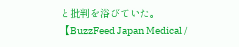と批判を浴びていた。【BuzzFeed Japan Medical /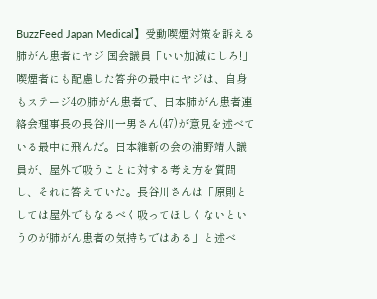BuzzFeed Japan Medical】受動喫煙対策を訴える肺がん患者にヤジ 国会議員「いい加減にしろ!」喫煙者にも配慮した答弁の最中にヤジは、自身もステージ4の肺がん患者で、日本肺がん患者連絡会理事長の長谷川一男さん(47)が意見を述べている最中に飛んだ。日本維新の会の浦野靖人議員が、屋外で吸うことに対する考え方を質問し、それに答えていた。長谷川さんは「原則としては屋外でもなるべく吸ってほしくないというのが肺がん患者の気持ちではある」と述べ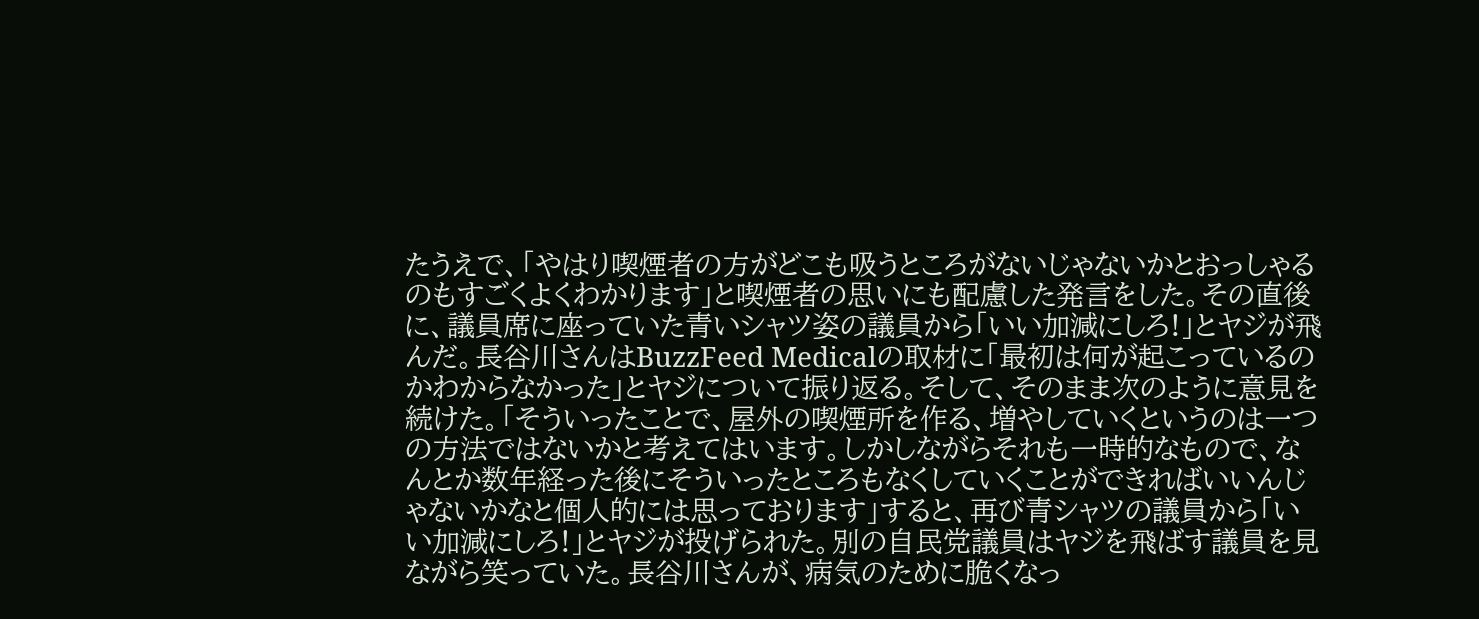たうえで、「やはり喫煙者の方がどこも吸うところがないじゃないかとおっしゃるのもすごくよくわかります」と喫煙者の思いにも配慮した発言をした。その直後に、議員席に座っていた青いシャツ姿の議員から「いい加減にしろ!」とヤジが飛んだ。長谷川さんはBuzzFeed Medicalの取材に「最初は何が起こっているのかわからなかった」とヤジについて振り返る。そして、そのまま次のように意見を続けた。「そういったことで、屋外の喫煙所を作る、増やしていくというのは一つの方法ではないかと考えてはいます。しかしながらそれも一時的なもので、なんとか数年経った後にそういったところもなくしていくことができればいいんじゃないかなと個人的には思っております」すると、再び青シャツの議員から「いい加減にしろ!」とヤジが投げられた。別の自民党議員はヤジを飛ばす議員を見ながら笑っていた。長谷川さんが、病気のために脆くなっ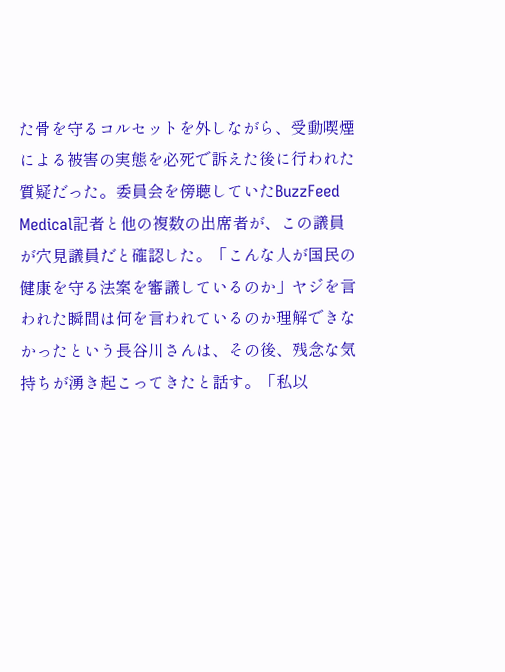た骨を守るコルセットを外しながら、受動喫煙による被害の実態を必死で訴えた後に行われた質疑だった。委員会を傍聴していたBuzzFeed Medical記者と他の複数の出席者が、この議員が穴見議員だと確認した。「こんな人が国民の健康を守る法案を審議しているのか」ヤジを言われた瞬間は何を言われているのか理解できなかったという長谷川さんは、その後、残念な気持ちが湧き起こってきたと話す。「私以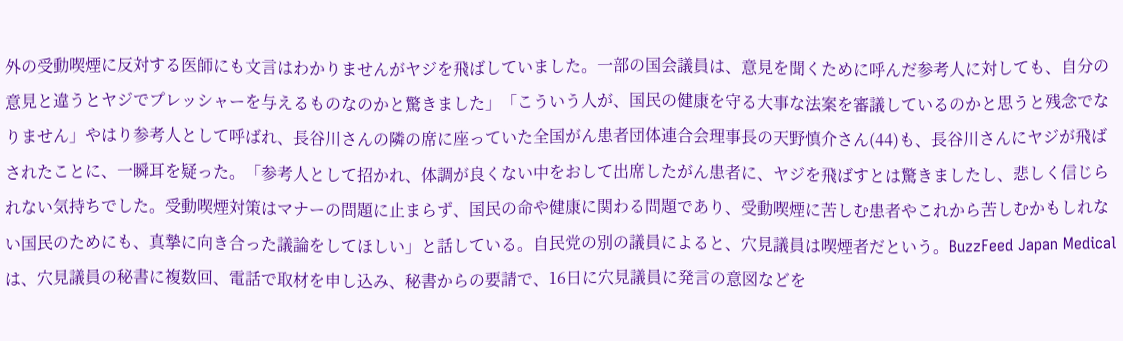外の受動喫煙に反対する医師にも文言はわかりませんがヤジを飛ばしていました。一部の国会議員は、意見を聞くために呼んだ参考人に対しても、自分の意見と違うとヤジでプレッシャーを与えるものなのかと驚きました」「こういう人が、国民の健康を守る大事な法案を審議しているのかと思うと残念でなりません」やはり参考人として呼ばれ、長谷川さんの隣の席に座っていた全国がん患者団体連合会理事長の天野慎介さん(44)も、長谷川さんにヤジが飛ばされたことに、一瞬耳を疑った。「参考人として招かれ、体調が良くない中をおして出席したがん患者に、ヤジを飛ばすとは驚きましたし、悲しく信じられない気持ちでした。受動喫煙対策はマナーの問題に止まらず、国民の命や健康に関わる問題であり、受動喫煙に苦しむ患者やこれから苦しむかもしれない国民のためにも、真摯に向き合った議論をしてほしい」と話している。自民党の別の議員によると、穴見議員は喫煙者だという。BuzzFeed Japan Medicalは、穴見議員の秘書に複数回、電話で取材を申し込み、秘書からの要請で、16日に穴見議員に発言の意図などを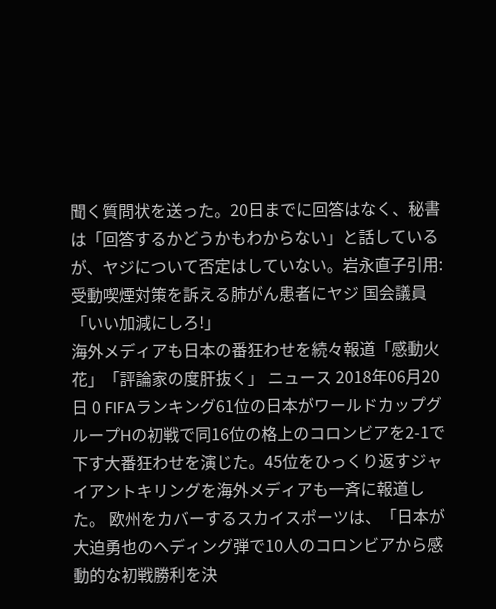聞く質問状を送った。20日までに回答はなく、秘書は「回答するかどうかもわからない」と話しているが、ヤジについて否定はしていない。岩永直子引用:受動喫煙対策を訴える肺がん患者にヤジ 国会議員「いい加減にしろ!」
海外メディアも日本の番狂わせを続々報道「感動火花」「評論家の度肝抜く」 ニュース 2018年06月20日 0 FIFAランキング61位の日本がワールドカップグループHの初戦で同16位の格上のコロンビアを2-1で下す大番狂わせを演じた。45位をひっくり返すジャイアントキリングを海外メディアも一斉に報道した。 欧州をカバーするスカイスポーツは、「日本が大迫勇也のヘディング弾で10人のコロンビアから感動的な初戦勝利を決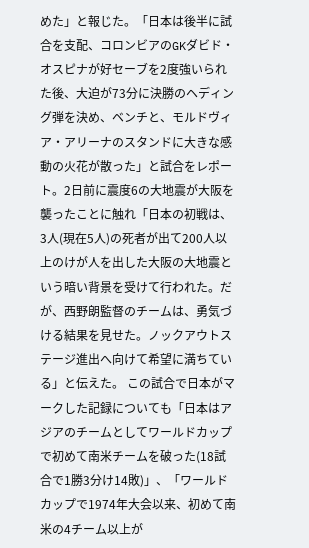めた」と報じた。「日本は後半に試合を支配、コロンビアのGKダビド・オスピナが好セーブを2度強いられた後、大迫が73分に決勝のヘディング弾を決め、ベンチと、モルドヴィア・アリーナのスタンドに大きな感動の火花が散った」と試合をレポート。2日前に震度6の大地震が大阪を襲ったことに触れ「日本の初戦は、3人(現在5人)の死者が出て200人以上のけが人を出した大阪の大地震という暗い背景を受けて行われた。だが、西野朗監督のチームは、勇気づける結果を見せた。ノックアウトステージ進出へ向けて希望に満ちている」と伝えた。 この試合で日本がマークした記録についても「日本はアジアのチームとしてワールドカップで初めて南米チームを破った(18試合で1勝3分け14敗)」、「ワールドカップで1974年大会以来、初めて南米の4チーム以上が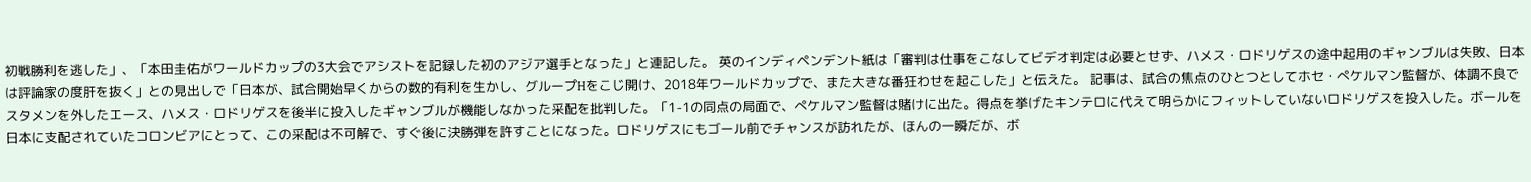初戦勝利を逃した」、「本田圭佑がワールドカップの3大会でアシストを記録した初のアジア選手となった」と連記した。 英のインディペンデント紙は「審判は仕事をこなしてビデオ判定は必要とせず、ハメス・ロドリゲスの途中起用のギャンブルは失敗、日本は評論家の度肝を抜く」との見出しで「日本が、試合開始早くからの数的有利を生かし、グループHをこじ開け、2018年ワールドカップで、また大きな番狂わせを起こした」と伝えた。 記事は、試合の焦点のひとつとしてホセ・ぺケルマン監督が、体調不良でスタメンを外したエース、ハメス・ロドリゲスを後半に投入したギャンブルが機能しなかった采配を批判した。「1-1の同点の局面で、ぺケルマン監督は賭けに出た。得点を挙げたキンテロに代えて明らかにフィットしていないロドリゲスを投入した。ボールを日本に支配されていたコロンビアにとって、この采配は不可解で、すぐ後に決勝弾を許すことになった。ロドリゲスにもゴール前でチャンスが訪れたが、ほんの一瞬だが、ボ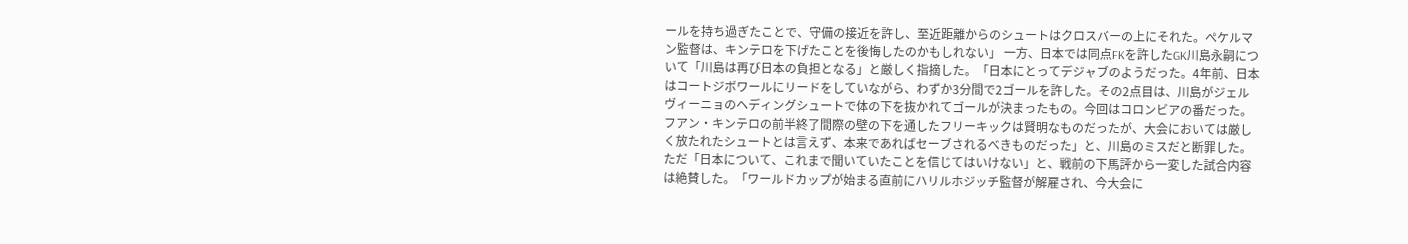ールを持ち過ぎたことで、守備の接近を許し、至近距離からのシュートはクロスバーの上にそれた。ぺケルマン監督は、キンテロを下げたことを後悔したのかもしれない」 一方、日本では同点FKを許したGK川島永嗣について「川島は再び日本の負担となる」と厳しく指摘した。「日本にとってデジャブのようだった。4年前、日本はコートジボワールにリードをしていながら、わずか3分間で2ゴールを許した。その2点目は、川島がジェルヴィーニョのヘディングシュートで体の下を抜かれてゴールが決まったもの。今回はコロンビアの番だった。フアン・キンテロの前半終了間際の壁の下を通したフリーキックは賢明なものだったが、大会においては厳しく放たれたシュートとは言えず、本来であればセーブされるべきものだった」と、川島のミスだと断罪した。 ただ「日本について、これまで聞いていたことを信じてはいけない」と、戦前の下馬評から一変した試合内容は絶賛した。「ワールドカップが始まる直前にハリルホジッチ監督が解雇され、今大会に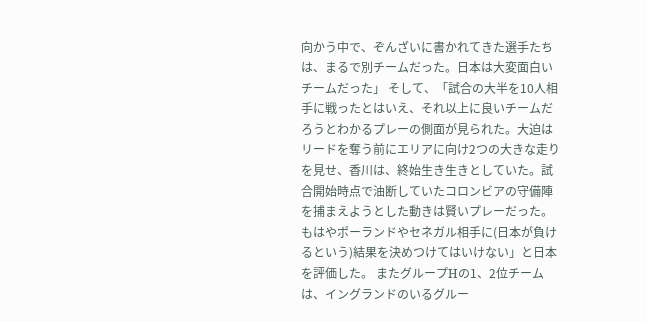向かう中で、ぞんざいに書かれてきた選手たちは、まるで別チームだった。日本は大変面白いチームだった」 そして、「試合の大半を10人相手に戦ったとはいえ、それ以上に良いチームだろうとわかるプレーの側面が見られた。大迫はリードを奪う前にエリアに向け2つの大きな走りを見せ、香川は、終始生き生きとしていた。試合開始時点で油断していたコロンビアの守備陣を捕まえようとした動きは賢いプレーだった。もはやポーランドやセネガル相手に(日本が負けるという)結果を決めつけてはいけない」と日本を評価した。 またグループHの1、2位チームは、イングランドのいるグルー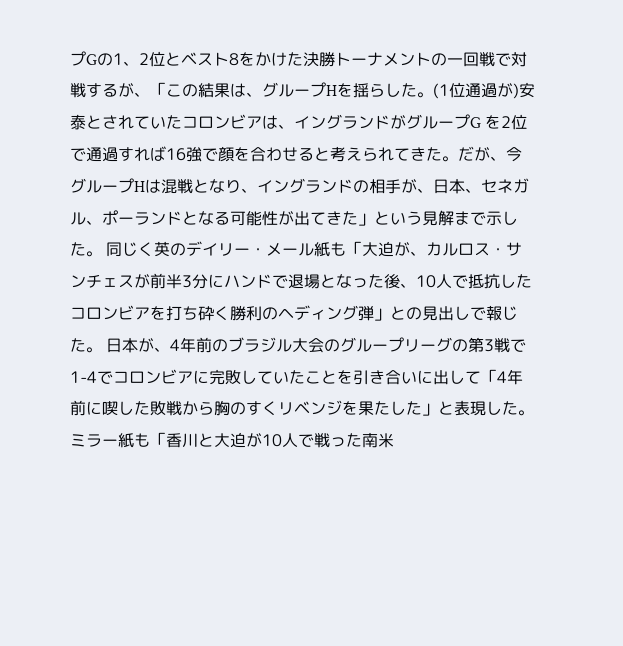プGの1、2位とベスト8をかけた決勝トーナメントの一回戦で対戦するが、「この結果は、グループHを揺らした。(1位通過が)安泰とされていたコロンビアは、イングランドがグループG を2位で通過すれば16強で顔を合わせると考えられてきた。だが、今グループHは混戦となり、イングランドの相手が、日本、セネガル、ポーランドとなる可能性が出てきた」という見解まで示した。 同じく英のデイリー・メール紙も「大迫が、カルロス・サンチェスが前半3分にハンドで退場となった後、10人で抵抗したコロンビアを打ち砕く勝利のヘディング弾」との見出しで報じた。 日本が、4年前のブラジル大会のグループリーグの第3戦で1-4でコロンビアに完敗していたことを引き合いに出して「4年前に喫した敗戦から胸のすくリベンジを果たした」と表現した。 ミラー紙も「香川と大迫が10人で戦った南米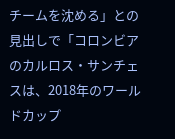チームを沈める」との見出しで「コロンビアのカルロス・サンチェスは、2018年のワールドカップ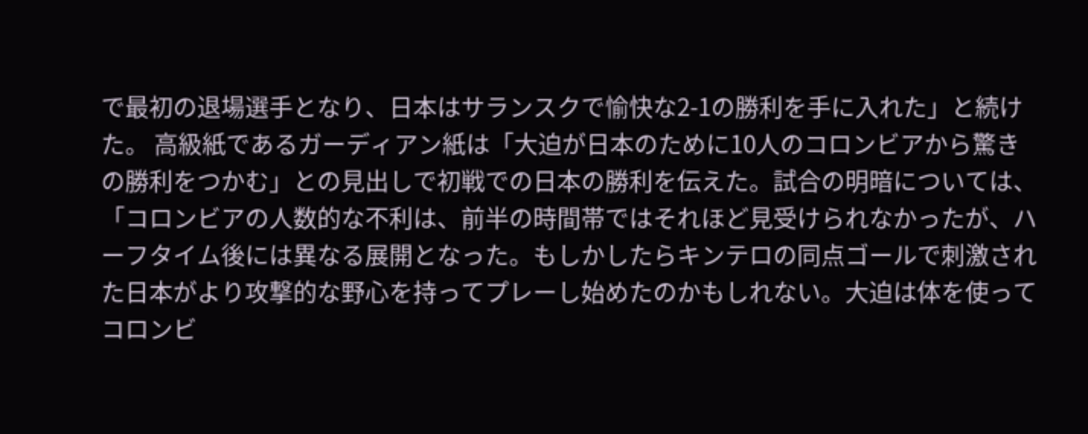で最初の退場選手となり、日本はサランスクで愉快な2-1の勝利を手に入れた」と続けた。 高級紙であるガーディアン紙は「大迫が日本のために10人のコロンビアから驚きの勝利をつかむ」との見出しで初戦での日本の勝利を伝えた。試合の明暗については、「コロンビアの人数的な不利は、前半の時間帯ではそれほど見受けられなかったが、ハーフタイム後には異なる展開となった。もしかしたらキンテロの同点ゴールで刺激された日本がより攻撃的な野心を持ってプレーし始めたのかもしれない。大迫は体を使ってコロンビ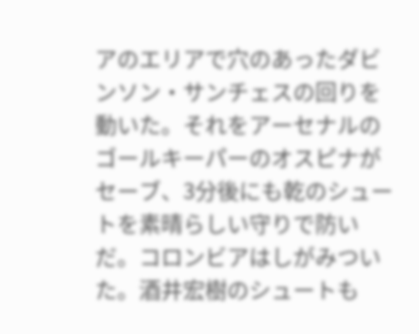アのエリアで穴のあったダビンソン・サンチェスの回りを動いた。それをアーセナルのゴールキーパーのオスピナがセーブ、3分後にも乾のシュートを素晴らしい守りで防いだ。コロンビアはしがみついた。酒井宏樹のシュートも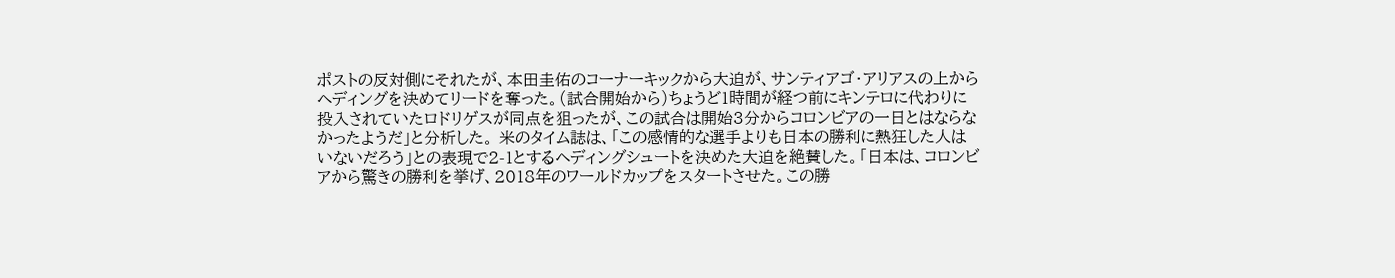ポストの反対側にそれたが、本田圭佑のコーナーキックから大迫が、サンティアゴ・アリアスの上からヘディングを決めてリードを奪った。(試合開始から)ちょうど1時間が経つ前にキンテロに代わりに投入されていたロドリゲスが同点を狙ったが、この試合は開始3分からコロンビアの一日とはならなかったようだ」と分析した。 米のタイム誌は、「この感情的な選手よりも日本の勝利に熱狂した人はいないだろう」との表現で2-1とするヘディングシュートを決めた大迫を絶賛した。「日本は、コロンビアから驚きの勝利を挙げ、2018年のワールドカップをスタートさせた。この勝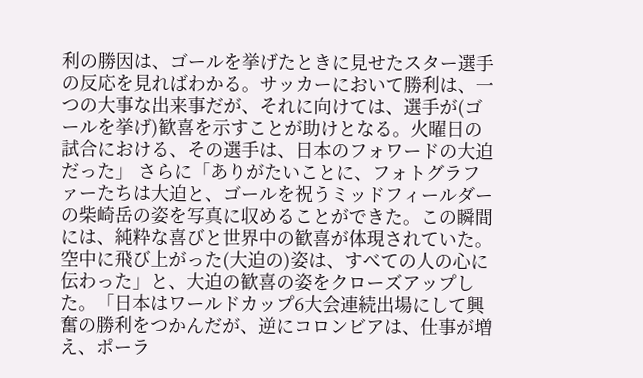利の勝因は、ゴールを挙げたときに見せたスター選手の反応を見ればわかる。サッカーにおいて勝利は、一つの大事な出来事だが、それに向けては、選手が(ゴールを挙げ)歓喜を示すことが助けとなる。火曜日の試合における、その選手は、日本のフォワードの大迫だった」 さらに「ありがたいことに、フォトグラファーたちは大迫と、ゴールを祝うミッドフィールダーの柴崎岳の姿を写真に収めることができた。この瞬間には、純粋な喜びと世界中の歓喜が体現されていた。空中に飛び上がった(大迫の)姿は、すべての人の心に伝わった」と、大迫の歓喜の姿をクローズアップした。「日本はワールドカップ6大会連続出場にして興奮の勝利をつかんだが、逆にコロンビアは、仕事が増え、ポーラ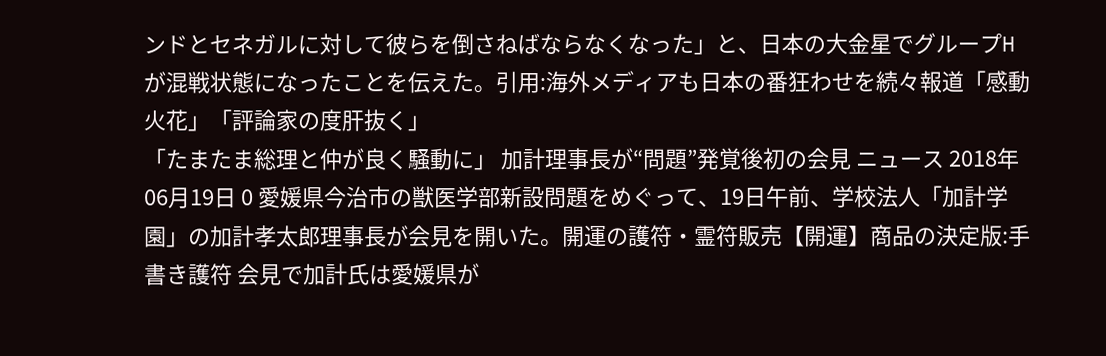ンドとセネガルに対して彼らを倒さねばならなくなった」と、日本の大金星でグループHが混戦状態になったことを伝えた。引用:海外メディアも日本の番狂わせを続々報道「感動火花」「評論家の度肝抜く」
「たまたま総理と仲が良く騒動に」 加計理事長が“問題”発覚後初の会見 ニュース 2018年06月19日 0 愛媛県今治市の獣医学部新設問題をめぐって、19日午前、学校法人「加計学園」の加計孝太郎理事長が会見を開いた。開運の護符・霊符販売【開運】商品の決定版:手書き護符 会見で加計氏は愛媛県が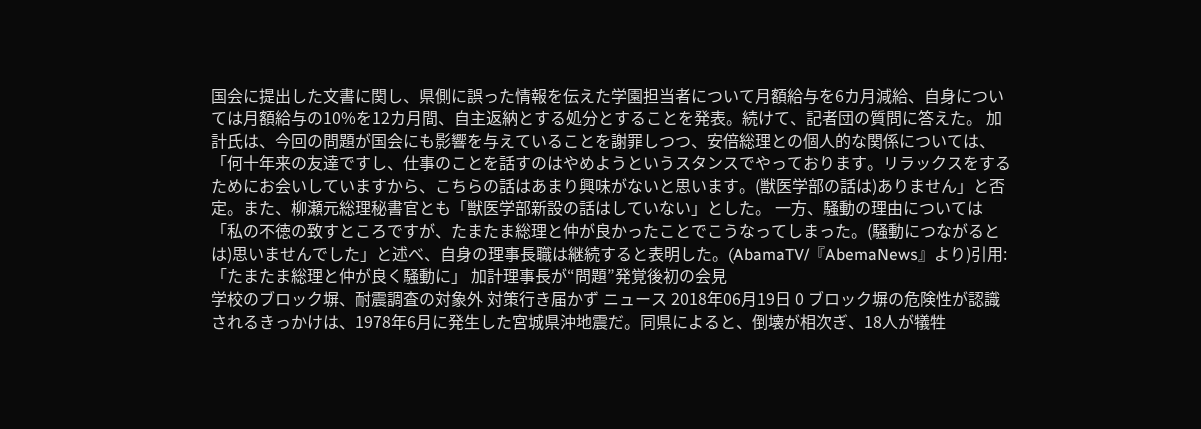国会に提出した文書に関し、県側に誤った情報を伝えた学園担当者について月額給与を6カ月減給、自身については月額給与の10%を12カ月間、自主返納とする処分とすることを発表。続けて、記者団の質問に答えた。 加計氏は、今回の問題が国会にも影響を与えていることを謝罪しつつ、安倍総理との個人的な関係については、「何十年来の友達ですし、仕事のことを話すのはやめようというスタンスでやっております。リラックスをするためにお会いしていますから、こちらの話はあまり興味がないと思います。(獣医学部の話は)ありません」と否定。また、柳瀬元総理秘書官とも「獣医学部新設の話はしていない」とした。 一方、騒動の理由については「私の不徳の致すところですが、たまたま総理と仲が良かったことでこうなってしまった。(騒動につながるとは)思いませんでした」と述べ、自身の理事長職は継続すると表明した。(AbamaTV/『AbemaNews』より)引用:「たまたま総理と仲が良く騒動に」 加計理事長が“問題”発覚後初の会見
学校のブロック塀、耐震調査の対象外 対策行き届かず ニュース 2018年06月19日 0 ブロック塀の危険性が認識されるきっかけは、1978年6月に発生した宮城県沖地震だ。同県によると、倒壊が相次ぎ、18人が犠牲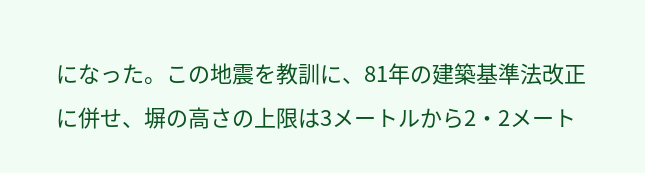になった。この地震を教訓に、81年の建築基準法改正に併せ、塀の高さの上限は3メートルから2・2メート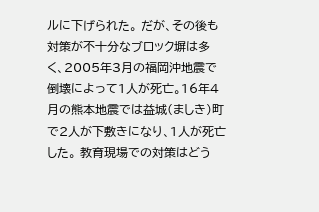ルに下げられた。 だが、その後も対策が不十分なブロック塀は多く、2005年3月の福岡沖地震で倒壊によって1人が死亡。16年4月の熊本地震では益城(ましき)町で2人が下敷きになり、1人が死亡した。 教育現場での対策はどう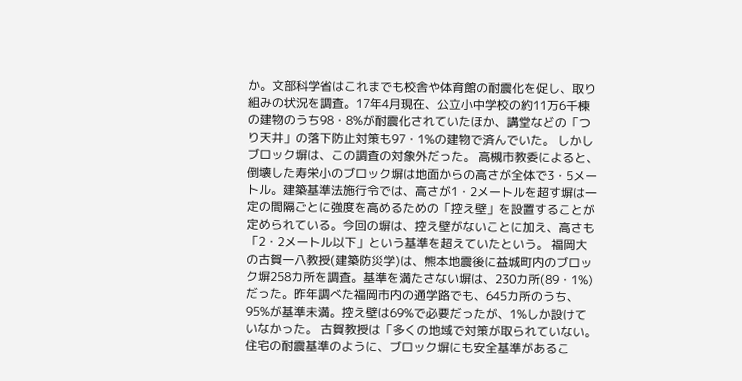か。文部科学省はこれまでも校舎や体育館の耐震化を促し、取り組みの状況を調査。17年4月現在、公立小中学校の約11万6千棟の建物のうち98・8%が耐震化されていたほか、講堂などの「つり天井」の落下防止対策も97・1%の建物で済んでいた。 しかしブロック塀は、この調査の対象外だった。 高槻市教委によると、倒壊した寿栄小のブロック塀は地面からの高さが全体で3・5メートル。建築基準法施行令では、高さが1・2メートルを超す塀は一定の間隔ごとに強度を高めるための「控え壁」を設置することが定められている。今回の塀は、控え壁がないことに加え、高さも「2・2メートル以下」という基準を超えていたという。 福岡大の古賀一八教授(建築防災学)は、熊本地震後に益城町内のブロック塀258カ所を調査。基準を満たさない塀は、230カ所(89・1%)だった。昨年調べた福岡市内の通学路でも、645カ所のうち、95%が基準未満。控え壁は69%で必要だったが、1%しか設けていなかった。 古賀教授は「多くの地域で対策が取られていない。住宅の耐震基準のように、ブロック塀にも安全基準があるこ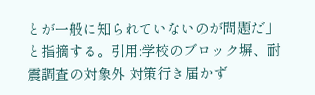とが一般に知られていないのが問題だ」と指摘する。引用:学校のブロック塀、耐震調査の対象外 対策行き届かず